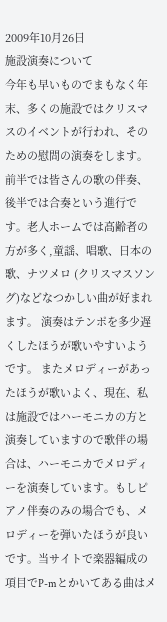2009年10月26日
施設演奏について
今年も早いものでまもなく年末、多くの施設ではクリスマスのイベントが行われ、そのための慰問の演奏をします。前半では皆さんの歌の伴奏、後半では合奏という進行です。老人ホームでは高齢者の方が多く,童謡、唱歌、日本の歌、ナツメロ (クリスマスソング)などなつかしい曲が好まれます。 演奏はテンポを多少遅くしたほうが歌いやすいようです。 またメロディーがあったほうが歌いよく、現在、私は施設ではハーモニカの方と演奏していますので歌伴の場合は、ハーモニカでメロディーを演奏しています。もしピアノ伴奏のみの場合でも、メロディーを弾いたほうが良いです。当サイトで楽器編成の項目でP-mとかいてある曲はメ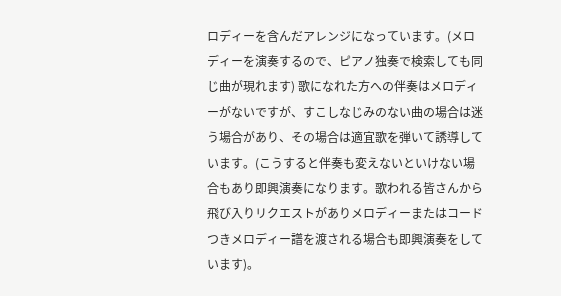ロディーを含んだアレンジになっています。(メロディーを演奏するので、ピアノ独奏で検索しても同じ曲が現れます) 歌になれた方への伴奏はメロディーがないですが、すこしなじみのない曲の場合は迷う場合があり、その場合は適宜歌を弾いて誘導しています。(こうすると伴奏も変えないといけない場合もあり即興演奏になります。歌われる皆さんから飛び入りリクエストがありメロディーまたはコードつきメロディー譜を渡される場合も即興演奏をしています)。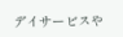デイサービスや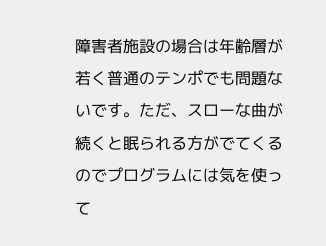障害者施設の場合は年齢層が若く普通のテンポでも問題ないです。ただ、スローな曲が続くと眠られる方がでてくるのでプログラムには気を使って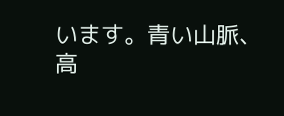います。青い山脈、高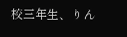校三年生、りん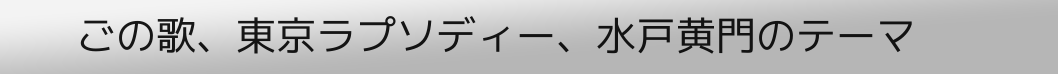ごの歌、東京ラプソディー、水戸黄門のテーマ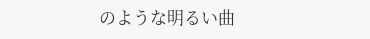のような明るい曲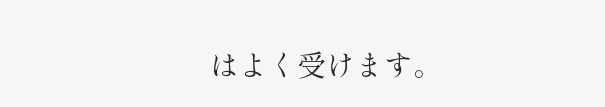はよく受けます。